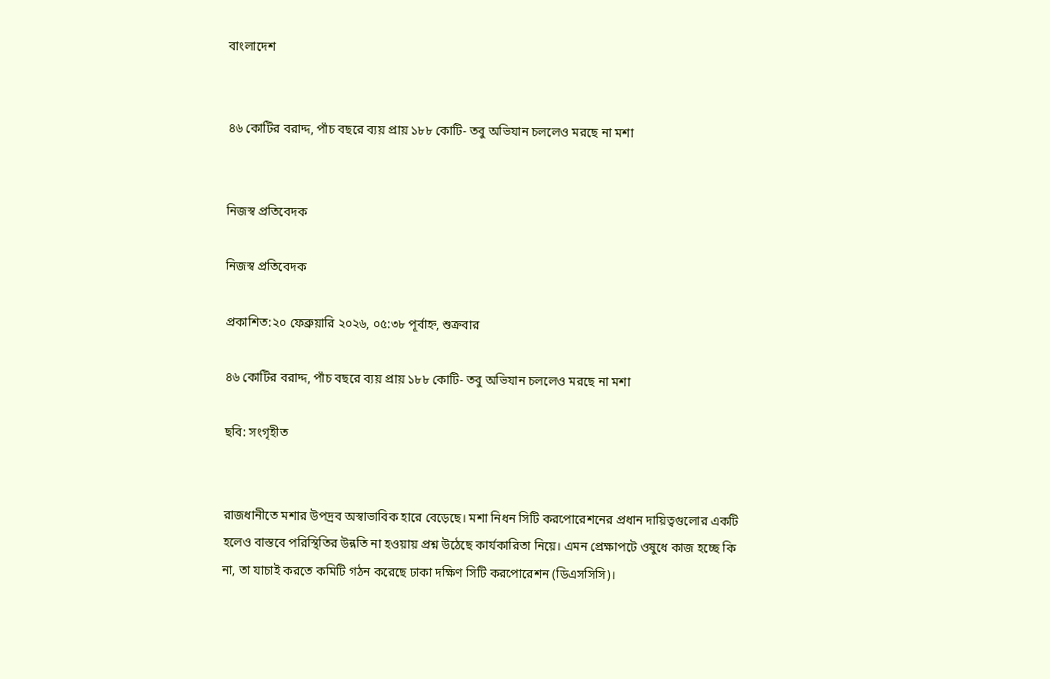বাংলাদেশ


৪৬ কোটির বরাদ্দ, পাঁচ বছরে ব্যয় প্রায় ১৮৮ কোটি- তবু অভিযান চললেও মরছে না মশা


নিজস্ব প্রতিবেদক

নিজস্ব প্রতিবেদক

প্রকাশিত:২০ ফেব্রুয়ারি ২০২৬, ০৫:৩৮ পূর্বাহ্ন, শুক্রবার

৪৬ কোটির বরাদ্দ, পাঁচ বছরে ব্যয় প্রায় ১৮৮ কোটি- তবু অভিযান চললেও মরছে না মশা

ছবি: সংগৃহীত


রাজধানীতে মশার উপদ্রব অস্বাভাবিক হারে বেড়েছে। মশা নিধন সিটি করপোরেশনের প্রধান দায়িত্বগুলোর একটি হলেও বাস্তবে পরিস্থিতির উন্নতি না হওয়ায় প্রশ্ন উঠেছে কার্যকারিতা নিয়ে। এমন প্রেক্ষাপটে ওষুধে কাজ হচ্ছে কি না, তা যাচাই করতে কমিটি গঠন করেছে ঢাকা দক্ষিণ সিটি করপোরেশন (ডিএসসিসি)।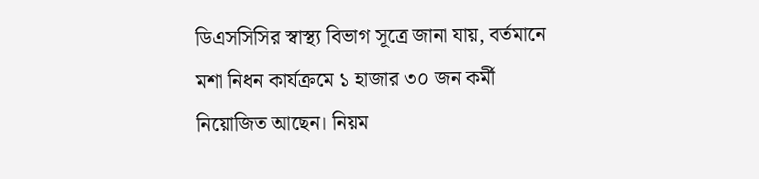ডিএসসিসির স্বাস্থ্য বিভাগ সূত্রে জানা যায়, বর্তমানে মশা নিধন কার্যক্রমে ১ হাজার ৩০ জন কর্মী নিয়োজিত আছেন। নিয়ম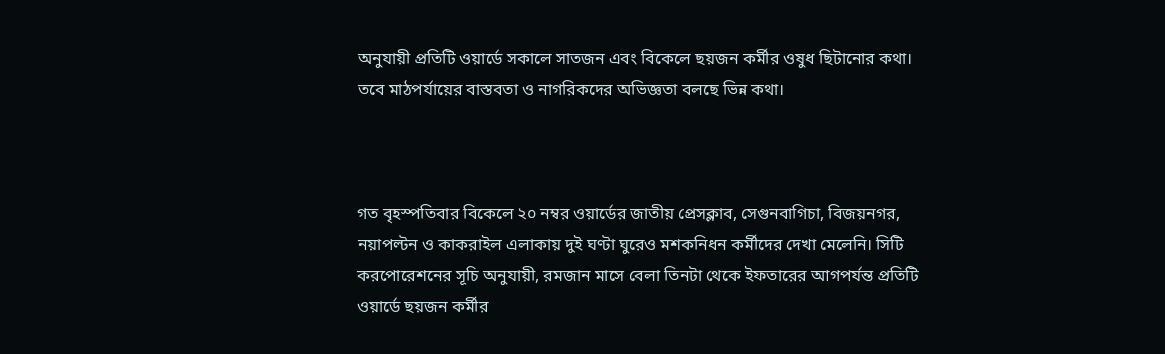অনুযায়ী প্রতিটি ওয়ার্ডে সকালে সাতজন এবং বিকেলে ছয়জন কর্মীর ওষুধ ছিটানোর কথা। তবে মাঠপর্যায়ের বাস্তবতা ও নাগরিকদের অভিজ্ঞতা বলছে ভিন্ন কথা।



গত বৃহস্পতিবার বিকেলে ২০ নম্বর ওয়ার্ডের জাতীয় প্রেসক্লাব, সেগুনবাগিচা, বিজয়নগর, নয়াপল্টন ও কাকরাইল এলাকায় দুই ঘণ্টা ঘুরেও মশকনিধন কর্মীদের দেখা মেলেনি। সিটি করপোরেশনের সূচি অনুযায়ী, রমজান মাসে বেলা তিনটা থেকে ইফতারের আগপর্যন্ত প্রতিটি ওয়ার্ডে ছয়জন কর্মীর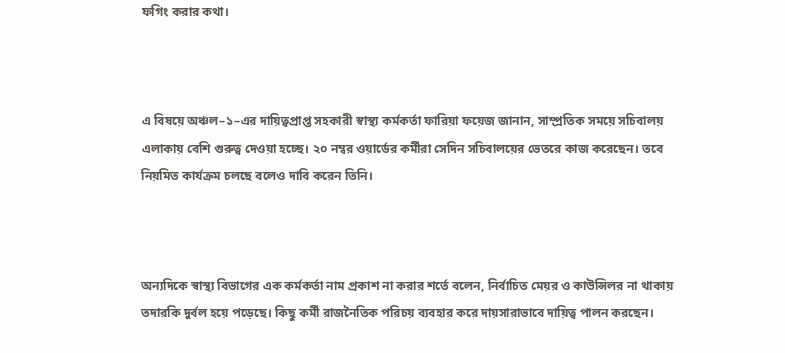ফগিং করার কথা।



এ বিষয়ে অঞ্চল–১–এর দায়িত্বপ্রাপ্ত সহকারী স্বাস্থ্য কর্মকর্তা ফারিয়া ফয়েজ জানান, সাম্প্রতিক সময়ে সচিবালয় এলাকায় বেশি গুরুত্ব দেওয়া হচ্ছে। ২০ নম্বর ওয়ার্ডের কর্মীরা সেদিন সচিবালয়ের ভেতরে কাজ করেছেন। তবে নিয়মিত কার্যক্রম চলছে বলেও দাবি করেন তিনি।



অন্যদিকে স্বাস্থ্য বিভাগের এক কর্মকর্তা নাম প্রকাশ না করার শর্তে বলেন, নির্বাচিত মেয়র ও কাউন্সিলর না থাকায় তদারকি দুর্বল হয়ে পড়েছে। কিছু কর্মী রাজনৈতিক পরিচয় ব্যবহার করে দায়সারাভাবে দায়িত্ব পালন করছেন।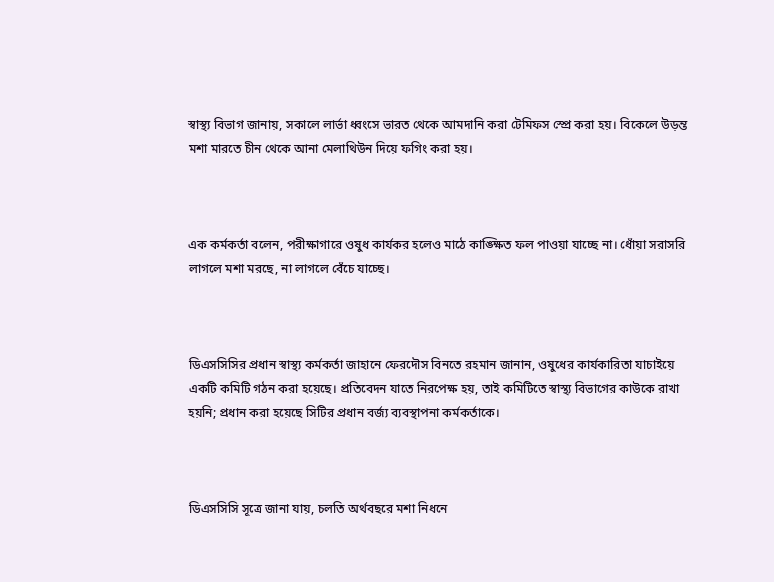স্বাস্থ্য বিভাগ জানায়, সকালে লার্ভা ধ্বংসে ভারত থেকে আমদানি করা টেমিফস স্প্রে করা হয়। বিকেলে উড়ন্ত মশা মারতে চীন থেকে আনা মেলাথিউন দিয়ে ফগিং করা হয়।



এক কর্মকর্তা বলেন, পরীক্ষাগারে ওষুধ কার্যকর হলেও মাঠে কাঙ্ক্ষিত ফল পাওয়া যাচ্ছে না। ধোঁয়া সরাসরি লাগলে মশা মরছে, না লাগলে বেঁচে যাচ্ছে।



ডিএসসিসির প্রধান স্বাস্থ্য কর্মকর্তা জাহানে ফেরদৌস বিনতে রহমান জানান, ওষুধের কার্যকারিতা যাচাইয়ে একটি কমিটি গঠন করা হয়েছে। প্রতিবেদন যাতে নিরপেক্ষ হয়, তাই কমিটিতে স্বাস্থ্য বিভাগের কাউকে রাখা হয়নি; প্রধান করা হয়েছে সিটির প্রধান বর্জ্য ব্যবস্থাপনা কর্মকর্তাকে।



ডিএসসিসি সূত্রে জানা যায়, চলতি অর্থবছরে মশা নিধনে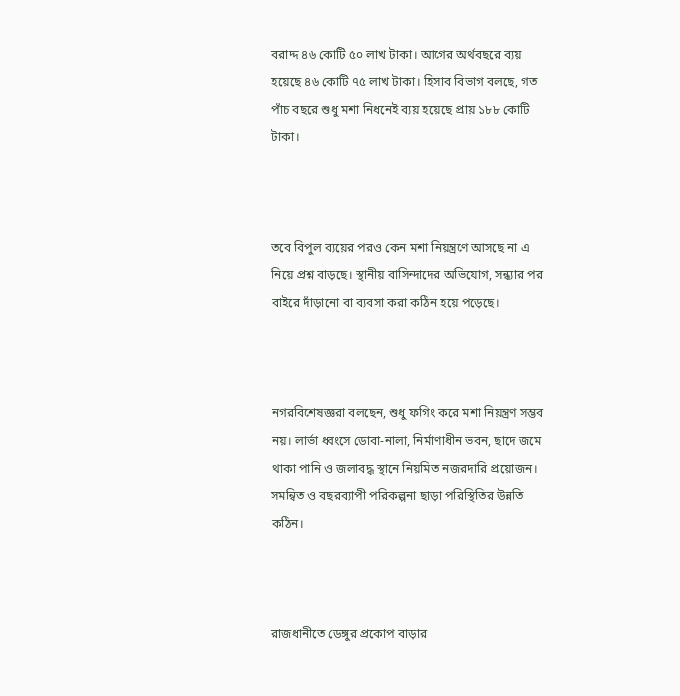বরাদ্দ ৪৬ কোটি ৫০ লাখ টাকা। আগের অর্থবছরে ব্যয় হয়েছে ৪৬ কোটি ৭৫ লাখ টাকা। হিসাব বিভাগ বলছে, গত পাঁচ বছরে শুধু মশা নিধনেই ব্যয় হয়েছে প্রায় ১৮৮ কোটি টাকা।



তবে বিপুল ব্যয়ের পরও কেন মশা নিয়ন্ত্রণে আসছে না এ নিয়ে প্রশ্ন বাড়ছে। স্থানীয় বাসিন্দাদের অভিযোগ, সন্ধ্যার পর বাইরে দাঁড়ানো বা ব্যবসা করা কঠিন হয়ে পড়েছে।



নগরবিশেষজ্ঞরা বলছেন, শুধু ফগিং করে মশা নিয়ন্ত্রণ সম্ভব নয়। লার্ভা ধ্বংসে ডোবা-নালা, নির্মাণাধীন ভবন, ছাদে জমে থাকা পানি ও জলাবদ্ধ স্থানে নিয়মিত নজরদারি প্রয়োজন। সমন্বিত ও বছরব্যাপী পরিকল্পনা ছাড়া পরিস্থিতির উন্নতি কঠিন।



রাজধানীতে ডেঙ্গুর প্রকোপ বাড়ার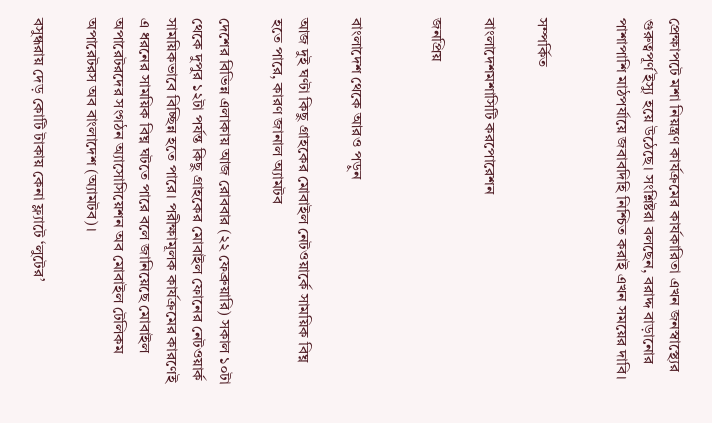প্রেক্ষাপটে মশা নিয়ন্ত্রণ কার্যক্রমের কার্যকারিতা এখন জনস্বাস্থ্যের গুরুত্বপূর্ণ ইস্যু হয়ে উঠেছে। সংশ্লিষ্টরা বলছেন, বরাদ্দ বাড়ানোর পাশাপাশি মাঠপর্যায়ে জবাবদিহি নিশ্চিত করাই এখন সময়ের দাবি।


সম্পর্কিত

বাংলাদেশমশাসিটি করপোরেশন

জনপ্রিয়


বাংলাদেশ থেকে আরও পড়ুন

আজ দুই ঘণ্টা কিছু গ্রাহকের মোবাইল নেটওয়ার্কে সাময়িক বিঘ্ন হতে পারে, কারণ জানাল অ্যামটব

দেশের বিভিন্ন এলাকায় আজ রোববার (২২ ফেব্রুয়ারি) সকাল ১০টা থেকে দুপুর ১২টা পর্যন্ত কিছু গ্রাহকের মোবাইল ফোনের নেটওয়ার্ক সাময়িকভাবে বিচ্ছিন্ন হতে পারে। পরীক্ষামূলক কার্যক্রমের কারণেই এ ধরনের সাময়িক বিঘ্ন ঘটতে পারে বলে জানিয়েছে মোবাইল অপারেটরদের সংগঠন অ্যাসোসিয়েশন অব মোবাইল টেলিকম অপারেটরস অব বাংলাদেশ (অ্যামটব)।

বসুন্ধরায় দেড় কোটি টাকায় কেনা ফ্ল্যাটে ‘লুটের’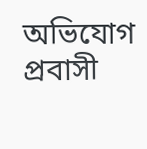অভিযোগ প্রবাসী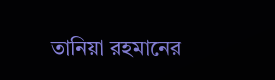তানিয়া রহমানের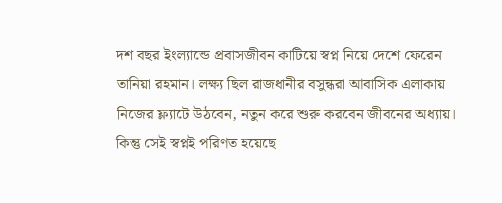দশ বছর ইংল্যান্ডে প্রবাসজীবন কাটিয়ে স্বপ্ন নিয়ে দেশে ফেরেন তানিয়া রহমান। লক্ষ্য ছিল রাজধানীর বসুন্ধরা আবাসিক এলাকায় নিজের ফ্ল্যাটে উঠবেন, নতুন করে শুরু করবেন জীবনের অধ্যায়। কিন্তু সেই স্বপ্নই পরিণত হয়েছে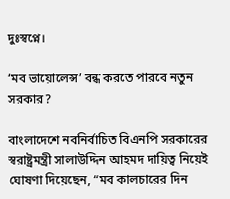দুঃস্বপ্নে।

‘মব ভায়োলেন্স’ বন্ধ করতে পারবে নতুন সরকার?

বাংলাদেশে নবনির্বাচিত বিএনপি সরকারের স্বরাষ্ট্রমন্ত্রী সালাউদ্দিন আহমদ দায়িত্ব নিয়েই ঘোষণা দিয়েছেন, “মব কালচারের দিন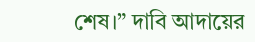শেষ।” দাবি আদায়ের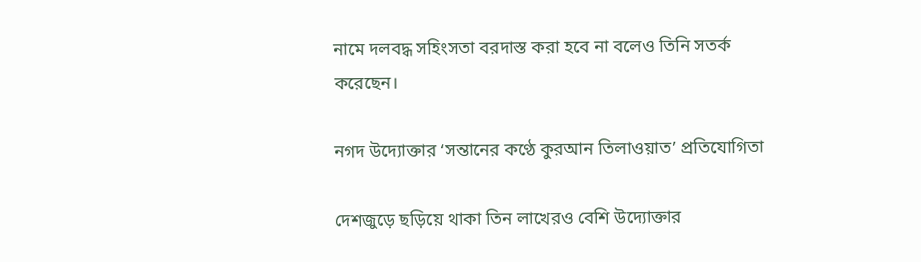নামে দলবদ্ধ সহিংসতা বরদাস্ত করা হবে না বলেও তিনি সতর্ক করেছেন।

নগদ উদ্যোক্তার ‘সন্তানের কণ্ঠে কুরআন তিলাওয়াত’ প্রতিযোগিতা

দেশজুড়ে ছড়িয়ে থাকা তিন লাখেরও বেশি উদ্যোক্তার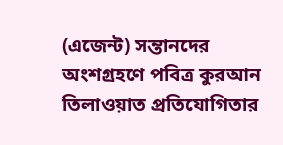(এজেন্ট) সন্তানদের অংশগ্রহণে পবিত্র কুরআন তিলাওয়াত প্রতিযোগিতার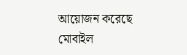আয়োজন করেছে মোবাইল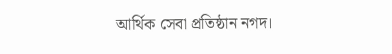আর্থিক সেবা প্রতিষ্ঠান নগদ।